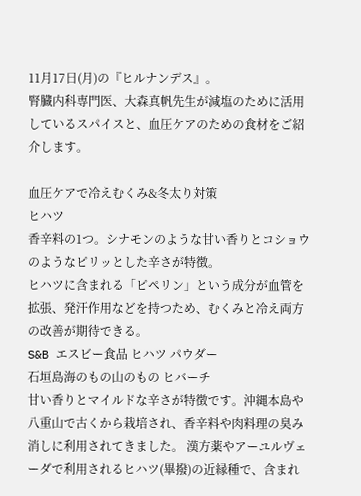11月17日(月)の『ヒルナンデス』。
腎臓内科専門医、大森真帆先生が減塩のために活用しているスパイスと、血圧ケアのための食材をご紹介します。

血圧ケアで冷えむくみ&冬太り対策
ヒハツ
香辛料の1つ。シナモンのような甘い香りとコショウのようなピリッとした辛さが特徴。
ヒハツに含まれる「ピペリン」という成分が血管を拡張、発汗作用などを持つため、むくみと冷え両方の改善が期待できる。
S&B エスビー食品 ヒハツ パウダー
石垣島海のもの山のもの ヒバーチ
甘い香りとマイルドな辛さが特徴です。沖縄本島や八重山で古くから栽培され、香辛料や肉料理の臭み消しに利用されてきました。 漢方薬やアーユルヴェーダで利用されるヒハツ(畢撥)の近縁種で、含まれ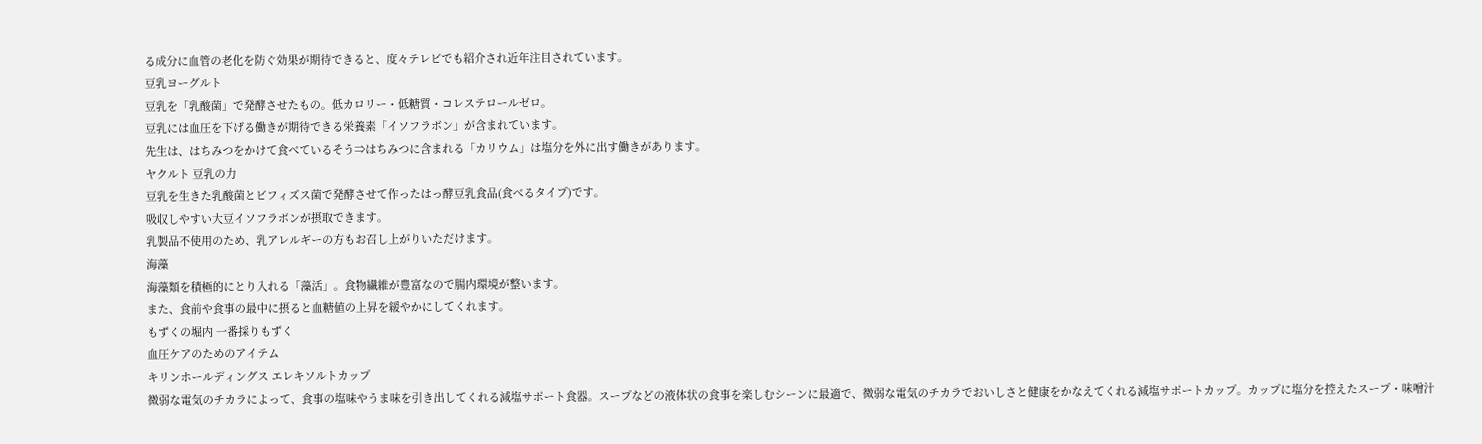る成分に血管の老化を防ぐ効果が期待できると、度々テレビでも紹介され近年注目されています。
豆乳ヨーグルト
豆乳を「乳酸菌」で発酵させたもの。低カロリー・低糖質・コレステロールゼロ。
豆乳には血圧を下げる働きが期待できる栄養素「イソフラボン」が含まれています。
先生は、はちみつをかけて食べているそう⇒はちみつに含まれる「カリウム」は塩分を外に出す働きがあります。
ヤクルト 豆乳の力
豆乳を生きた乳酸菌とビフィズス菌で発酵させて作ったはっ酵豆乳食品(食べるタイプ)です。
吸収しやすい大豆イソフラボンが摂取できます。
乳製品不使用のため、乳アレルギーの方もお召し上がりいただけます。
海藻
海藻類を積極的にとり入れる「藻活」。食物繊維が豊富なので腸内環境が整います。
また、食前や食事の最中に摂ると血糖値の上昇を緩やかにしてくれます。
もずくの堀内 一番採りもずく
血圧ケアのためのアイテム
キリンホールディングス エレキソルトカップ
微弱な電気のチカラによって、食事の塩味やうま味を引き出してくれる減塩サポート食器。スープなどの液体状の食事を楽しむシーンに最適で、微弱な電気のチカラでおいしさと健康をかなえてくれる減塩サポートカップ。カップに塩分を控えたスープ・味噌汁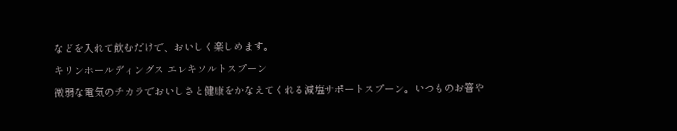などを入れて飲むだけで、おいしく楽しめます。
キリンホールディングス エレキソルトスプーン
微弱な電気のチカラでおいしさと健康をかなえてくれる減塩サポートスプーン。いつものお箸や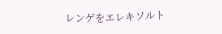レンゲをエレキソルト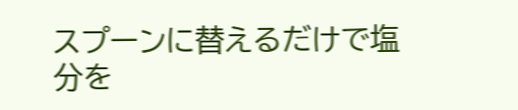スプーンに替えるだけで塩分を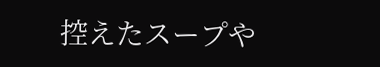控えたスープや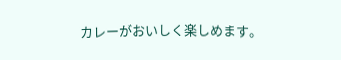カレーがおいしく楽しめます。